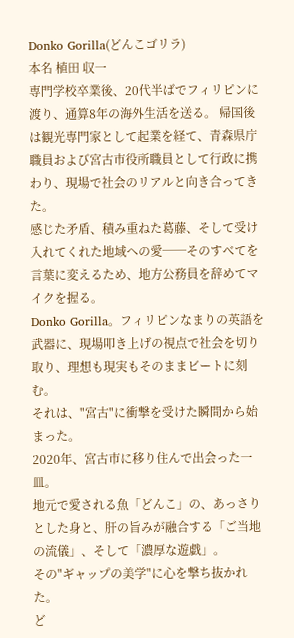Donko Gorilla(どんこゴリラ)
本名 植田 収一
専門学校卒業後、20代半ばでフィリピンに渡り、通算8年の海外生活を送る。 帰国後は観光専門家として起業を経て、青森県庁職員および宮古市役所職員として行政に携わり、現場で社会のリアルと向き合ってきた。
感じた矛盾、積み重ねた葛藤、そして受け入れてくれた地域への愛──そのすべてを言葉に変えるため、地方公務員を辞めてマイクを握る。
Donko Gorilla。フィリピンなまりの英語を武器に、現場叩き上げの視点で社会を切り取り、理想も現実もそのままビートに刻む。
それは、"宮古"に衝撃を受けた瞬間から始まった。
2020年、宮古市に移り住んで出会った一皿。
地元で愛される魚「どんこ」の、あっさりとした身と、肝の旨みが融合する「ご当地の流儀」、そして「濃厚な遊戯」。
その"ギャップの美学"に心を撃ち抜かれた。
ど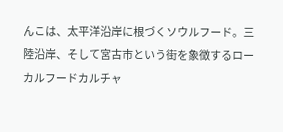んこは、太平洋沿岸に根づくソウルフード。三陸沿岸、そして宮古市という街を象徴するローカルフードカルチャ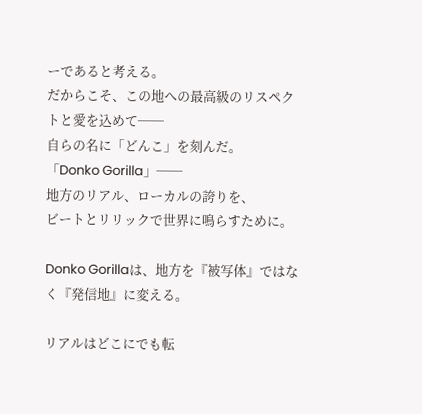ーであると考える。
だからこそ、この地への最高級のリスペクトと愛を込めて──
自らの名に「どんこ」を刻んだ。
「Donko Gorilla」──
地方のリアル、ローカルの誇りを、
ビートとリリックで世界に鳴らすために。

Donko Gorillaは、地方を『被写体』ではなく『発信地』に変える。

リアルはどこにでも転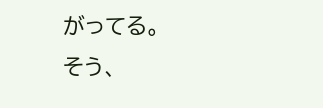がってる。
そう、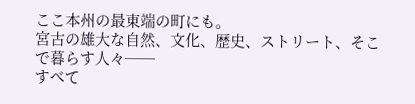ここ本州の最東端の町にも。
宮古の雄大な自然、文化、歴史、ストリート、そこで暮らす人々──
すべて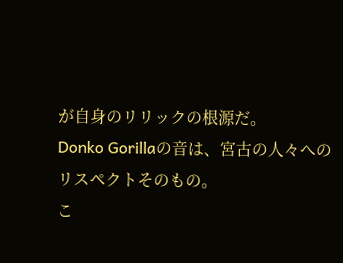が自身のリリックの根源だ。
Donko Gorillaの音は、宮古の人々へのリスペクトそのもの。
こ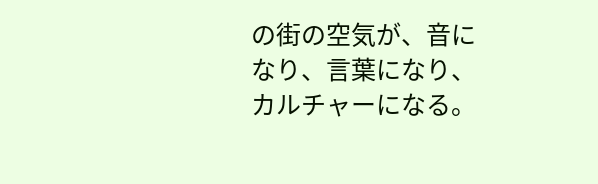の街の空気が、音になり、言葉になり、カルチャーになる。